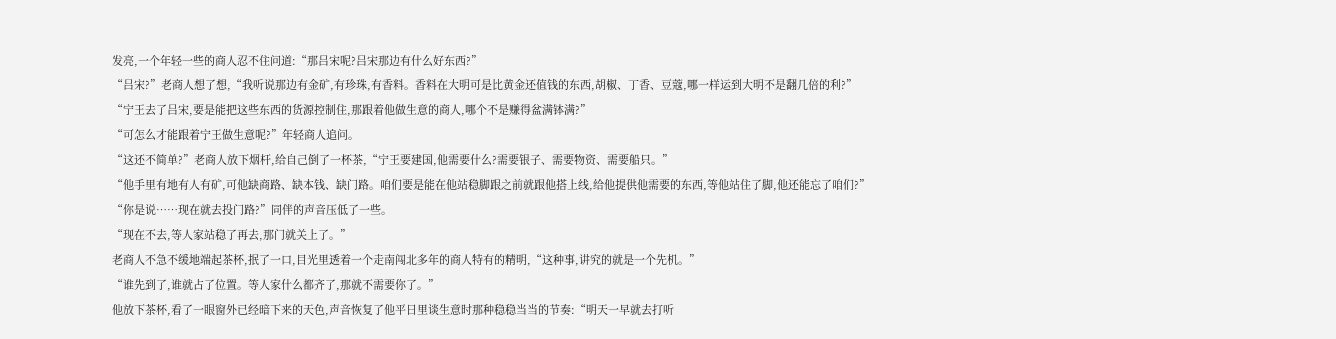发亮,一个年轻一些的商人忍不住问道:“那吕宋呢?吕宋那边有什么好东西?”
“吕宋?”老商人想了想,“我听说那边有金矿,有珍珠,有香料。香料在大明可是比黄金还值钱的东西,胡椒、丁香、豆蔻,哪一样运到大明不是翻几倍的利?”
“宁王去了吕宋,要是能把这些东西的货源控制住,那跟着他做生意的商人,哪个不是赚得盆满钵满?”
“可怎么才能跟着宁王做生意呢?”年轻商人追问。
“这还不简单?”老商人放下烟杆,给自己倒了一杯茶,“宁王要建国,他需要什么?需要银子、需要物资、需要船只。”
“他手里有地有人有矿,可他缺商路、缺本钱、缺门路。咱们要是能在他站稳脚跟之前就跟他搭上线,给他提供他需要的东西,等他站住了脚,他还能忘了咱们?”
“你是说……现在就去投门路?”同伴的声音压低了一些。
“现在不去,等人家站稳了再去,那门就关上了。”
老商人不急不缓地端起茶杯,抿了一口,目光里透着一个走南闯北多年的商人特有的精明,“这种事,讲究的就是一个先机。”
“谁先到了,谁就占了位置。等人家什么都齐了,那就不需要你了。”
他放下茶杯,看了一眼窗外已经暗下来的天色,声音恢复了他平日里谈生意时那种稳稳当当的节奏:“明天一早就去打听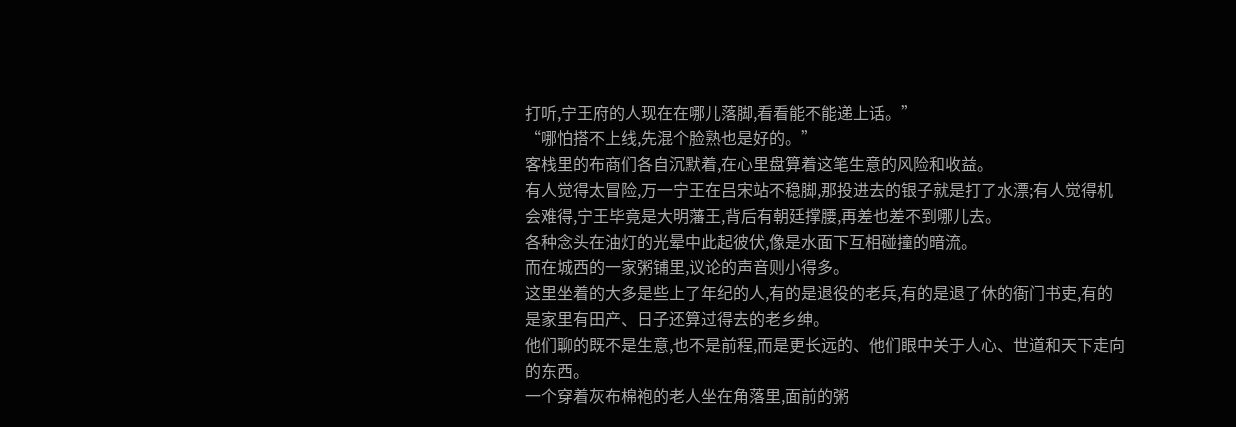打听,宁王府的人现在在哪儿落脚,看看能不能递上话。”
“哪怕搭不上线,先混个脸熟也是好的。”
客栈里的布商们各自沉默着,在心里盘算着这笔生意的风险和收益。
有人觉得太冒险,万一宁王在吕宋站不稳脚,那投进去的银子就是打了水漂;有人觉得机会难得,宁王毕竟是大明藩王,背后有朝廷撑腰,再差也差不到哪儿去。
各种念头在油灯的光晕中此起彼伏,像是水面下互相碰撞的暗流。
而在城西的一家粥铺里,议论的声音则小得多。
这里坐着的大多是些上了年纪的人,有的是退役的老兵,有的是退了休的衙门书吏,有的是家里有田产、日子还算过得去的老乡绅。
他们聊的既不是生意,也不是前程,而是更长远的、他们眼中关于人心、世道和天下走向的东西。
一个穿着灰布棉袍的老人坐在角落里,面前的粥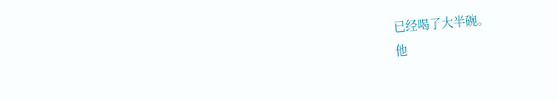已经喝了大半碗。
他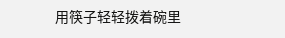用筷子轻轻拨着碗里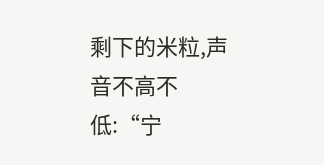剩下的米粒,声音不高不低:“宁